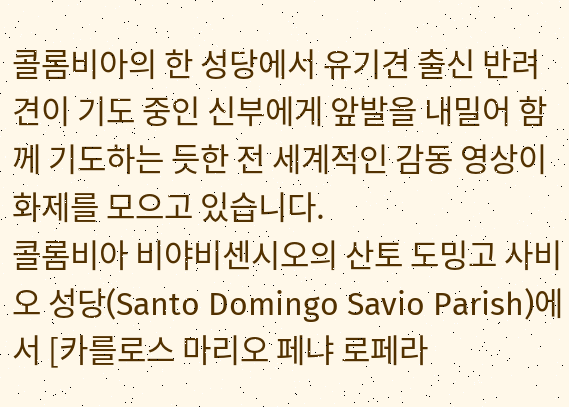콜롬비아의 한 성당에서 유기견 출신 반려견이 기도 중인 신부에게 앞발을 내밀어 함께 기도하는 듯한 전 세계적인 감동 영상이 화제를 모으고 있습니다.
콜롬비아 비야비센시오의 산토 도밍고 사비오 성당(Santo Domingo Savio Parish)에서 [카를로스 마리오 페냐 로페라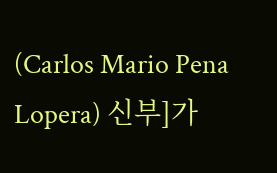(Carlos Mario Pena Lopera) 신부]가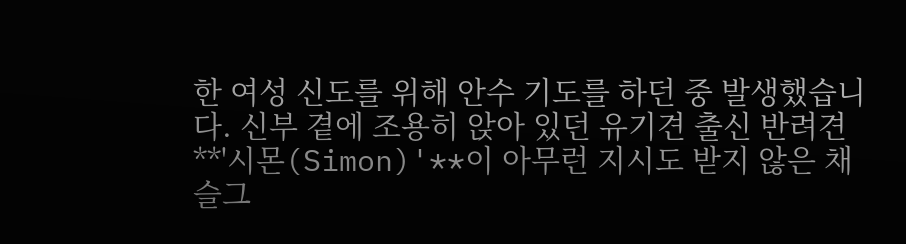한 여성 신도를 위해 안수 기도를 하던 중 발생했습니다. 신부 곁에 조용히 앉아 있던 유기견 출신 반려견 **'시몬(Simon)'**이 아무런 지시도 받지 않은 채 슬그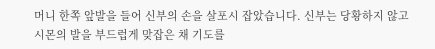머니 한쪽 앞발을 들어 신부의 손을 살포시 잡았습니다. 신부는 당황하지 않고 시몬의 발을 부드럽게 맞잡은 채 기도를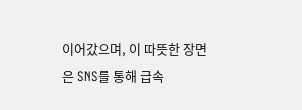이어갔으며, 이 따뜻한 장면은 SNS를 통해 급속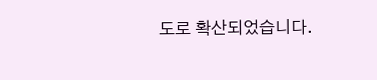도로 확산되었습니다.